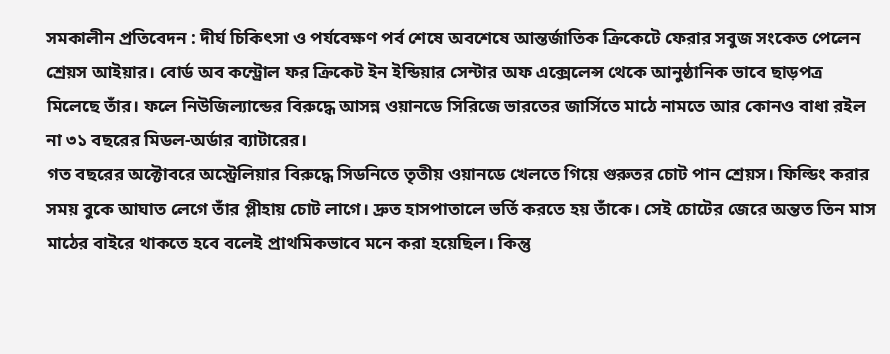সমকালীন প্রতিবেদন : দীর্ঘ চিকিৎসা ও পর্যবেক্ষণ পর্ব শেষে অবশেষে আন্তর্জাতিক ক্রিকেটে ফেরার সবুজ সংকেত পেলেন শ্রেয়স আইয়ার। বোর্ড অব কন্ট্রোল ফর ক্রিকেট ইন ইন্ডিয়ার সেন্টার অফ এক্সেলেন্স থেকে আনুষ্ঠানিক ভাবে ছাড়পত্র মিলেছে তাঁর। ফলে নিউজিল্যান্ডের বিরুদ্ধে আসন্ন ওয়ানডে সিরিজে ভারতের জার্সিতে মাঠে নামতে আর কোনও বাধা রইল না ৩১ বছরের মিডল-অর্ডার ব্যাটারের।
গত বছরের অক্টোবরে অস্ট্রেলিয়ার বিরুদ্ধে সিডনিতে তৃতীয় ওয়ানডে খেলতে গিয়ে গুরুতর চোট পান শ্রেয়স। ফিল্ডিং করার সময় বুকে আঘাত লেগে তাঁর প্লীহায় চোট লাগে। দ্রুত হাসপাতালে ভর্তি করতে হয় তাঁকে। সেই চোটের জেরে অন্তত তিন মাস মাঠের বাইরে থাকতে হবে বলেই প্রাথমিকভাবে মনে করা হয়েছিল। কিন্তু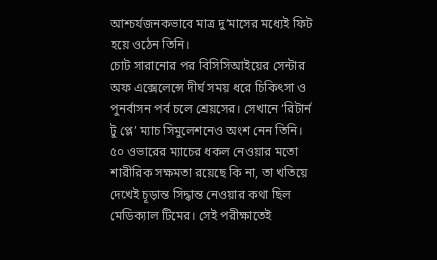আশ্চর্যজনকভাবে মাত্র দু’মাসের মধ্যেই ফিট হয়ে ওঠেন তিনি।
চোট সারানোর পর বিসিসিআইয়ের সেন্টার অফ এক্সেলেন্সে দীর্ঘ সময় ধরে চিকিৎসা ও পুনর্বাসন পর্ব চলে শ্রেয়সের। সেখানে ‘রিটার্ন টু প্লে’ ম্যাচ সিমুলেশনেও অংশ নেন তিনি। ৫০ ওভারের ম্যাচের ধকল নেওয়ার মতো শারীরিক সক্ষমতা রয়েছে কি না, তা খতিয়ে দেখেই চূড়ান্ত সিদ্ধান্ত নেওয়ার কথা ছিল মেডিক্যাল টিমের। সেই পরীক্ষাতেই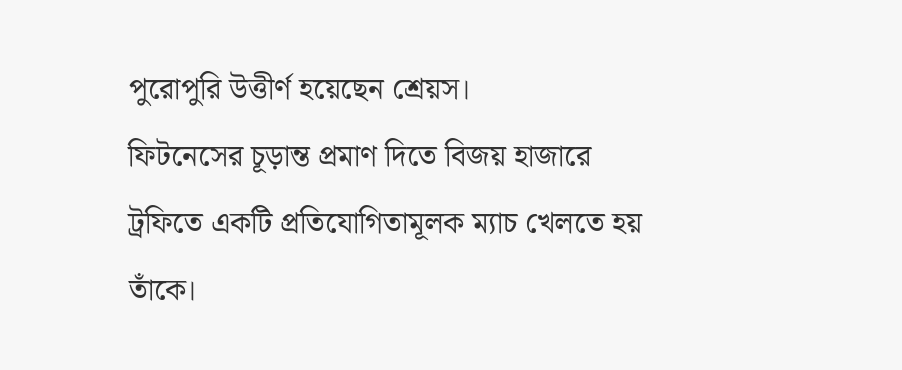পুরোপুরি উত্তীর্ণ হয়েছেন শ্রেয়স।
ফিটনেসের চূড়ান্ত প্রমাণ দিতে বিজয় হাজারে ট্রফিতে একটি প্রতিযোগিতামূলক ম্যাচ খেলতে হয় তাঁকে।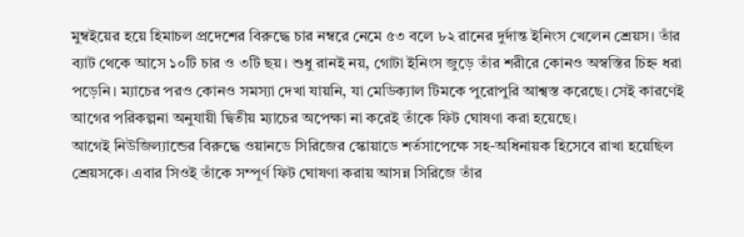মুম্বইয়ের হয়ে হিমাচল প্রদেশের বিরুদ্ধে চার নম্বরে নেমে ৫৩ বলে ৮২ রানের দুর্দান্ত ইনিংস খেলেন শ্রেয়স। তাঁর ব্যাট থেকে আসে ১০টি চার ও ৩টি ছয়। শুধু রানই নয়, গোটা ইনিংস জুড়ে তাঁর শরীরে কোনও অস্বস্তির চিহ্ন ধরা পড়েনি। ম্যাচের পরও কোনও সমস্যা দেখা যায়নি, যা মেডিক্যাল টিমকে পুরোপুরি আশ্বস্ত করেছে। সেই কারণেই আগের পরিকল্পনা অনুযায়ী দ্বিতীয় ম্যাচের অপেক্ষা না করেই তাঁকে ফিট ঘোষণা করা হয়েছে।
আগেই নিউজিল্যান্ডের বিরুদ্ধে ওয়ানডে সিরিজের স্কোয়াডে শর্তসাপেক্ষে সহ-অধিনায়ক হিসেবে রাখা হয়েছিল শ্রেয়সকে। এবার সিওই তাঁকে সম্পূর্ণ ফিট ঘোষণা করায় আসন্ন সিরিজে তাঁর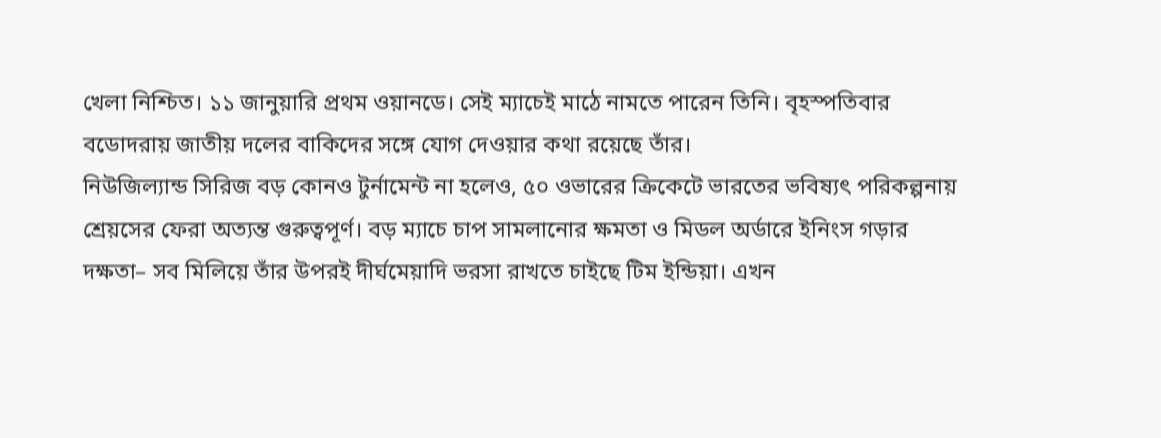খেলা নিশ্চিত। ১১ জানুয়ারি প্রথম ওয়ানডে। সেই ম্যাচেই মাঠে নামতে পারেন তিনি। বৃহস্পতিবার বডোদরায় জাতীয় দলের বাকিদের সঙ্গে যোগ দেওয়ার কথা রয়েছে তাঁর।
নিউজিল্যান্ড সিরিজ বড় কোনও টুর্নামেন্ট না হলেও, ৫০ ওভারের ক্রিকেটে ভারতের ভবিষ্যৎ পরিকল্পনায় শ্রেয়সের ফেরা অত্যন্ত গুরুত্বপূর্ণ। বড় ম্যাচে চাপ সামলানোর ক্ষমতা ও মিডল অর্ডারে ইনিংস গড়ার দক্ষতা– সব মিলিয়ে তাঁর উপরই দীর্ঘমেয়াদি ভরসা রাখতে চাইছে টিম ইন্ডিয়া। এখন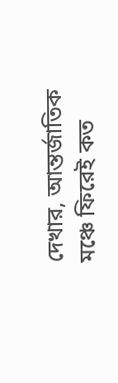দেখার, আন্তর্জাতিক মঞ্চে ফিরেই কত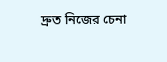দ্রুত নিজের চেনা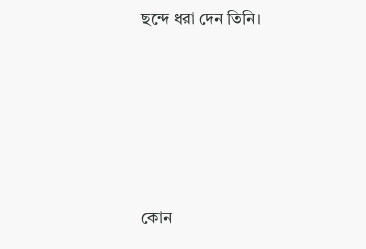ছন্দে ধরা দেন তিনি।








কোন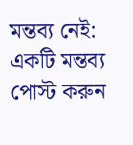মন্তব্য নেই:
একটি মন্তব্য পোস্ট করুন